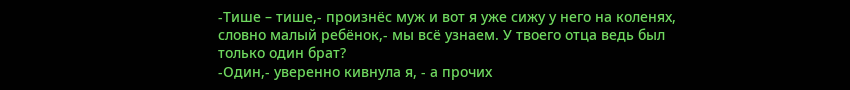-Тише – тише,- произнёс муж и вот я уже сижу у него на коленях, словно малый ребёнок,- мы всё узнаем. У твоего отца ведь был только один брат?
-Один,- уверенно кивнула я, - а прочих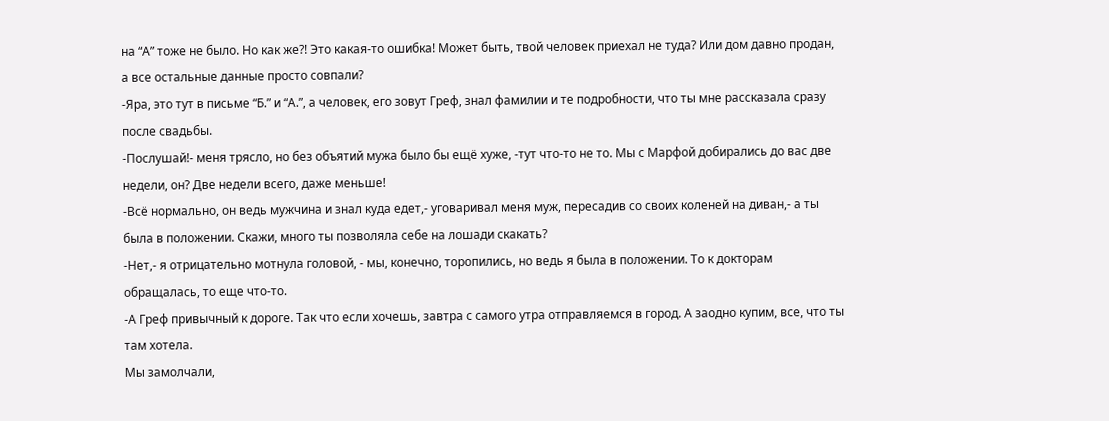на “А” тоже не было. Но как же?! Это какая-то ошибка! Может быть, твой человек приехал не туда? Или дом давно продан, а все остальные данные просто совпали?
-Яра, это тут в письме “Б.” и “А.”, а человек, его зовут Греф, знал фамилии и те подробности, что ты мне рассказала сразу после свадьбы.
-Послушай!- меня трясло, но без объятий мужа было бы ещё хуже, -тут что-то не то. Мы с Марфой добирались до вас две недели, он? Две недели всего, даже меньше!
-Всё нормально, он ведь мужчина и знал куда едет,- уговаривал меня муж, пересадив со своих коленей на диван,- а ты была в положении. Скажи, много ты позволяла себе на лошади скакать?
-Нет,- я отрицательно мотнула головой, - мы, конечно, торопились, но ведь я была в положении. То к докторам обращалась, то еще что-то.
-А Греф привычный к дороге. Так что если хочешь, завтра с самого утра отправляемся в город. А заодно купим, все, что ты там хотела.
Мы замолчали,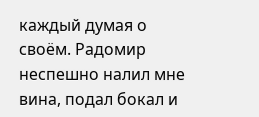каждый думая о своём. Радомир неспешно налил мне вина, подал бокал и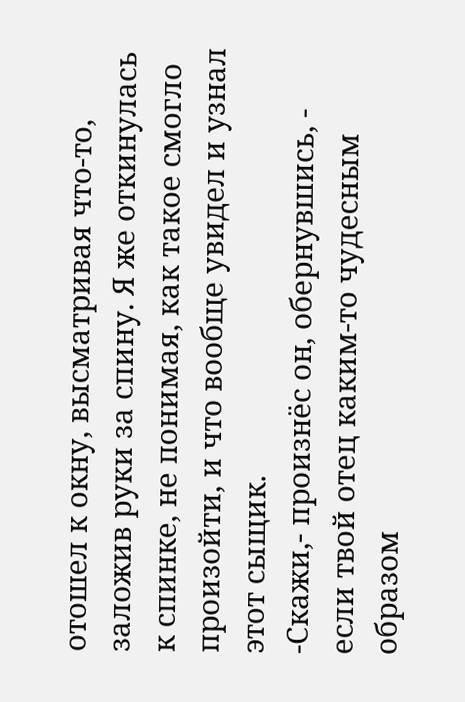отошел к окну, высматривая что-то, заложив руки за спину. Я же откинулась к спинке, не понимая, как такое смогло произойти, и что вообще увидел и узнал этот сыщик.
-Скажи,- произнёс он, обернувшись, - если твой отец каким-то чудесным образом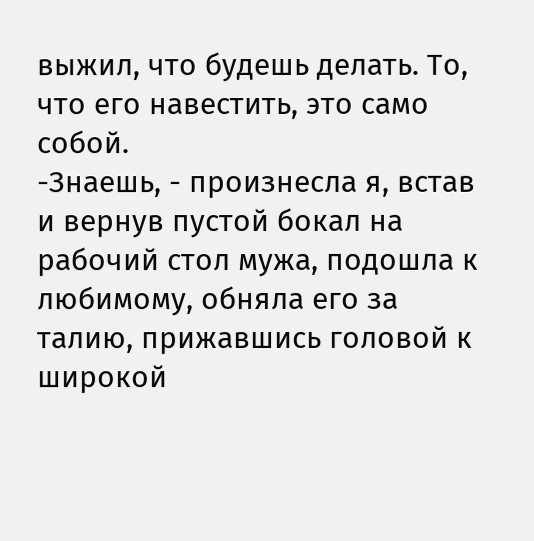выжил, что будешь делать. То, что его навестить, это само собой.
-Знаешь, - произнесла я, встав и вернув пустой бокал на рабочий стол мужа, подошла к любимому, обняла его за талию, прижавшись головой к широкой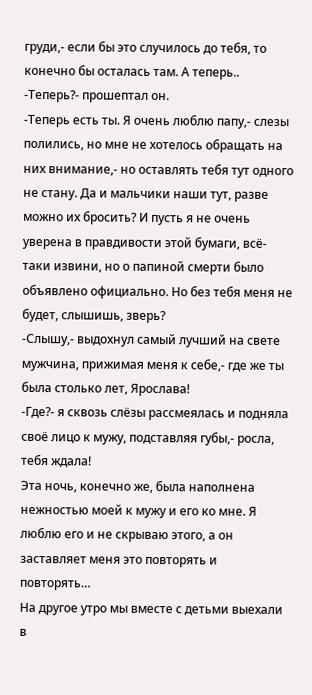груди,- если бы это случилось до тебя, то конечно бы осталась там. А теперь..
-Теперь?- прошептал он.
-Теперь есть ты. Я очень люблю папу,- слезы полились, но мне не хотелось обращать на них внимание,- но оставлять тебя тут одного не стану. Да и мальчики наши тут, разве можно их бросить? И пусть я не очень уверена в правдивости этой бумаги, всё-таки извини, но о папиной смерти было объявлено официально. Но без тебя меня не будет, слышишь, зверь?
-Слышу,- выдохнул самый лучший на свете мужчина, прижимая меня к себе,- где же ты была столько лет, Ярослава!
-Где?- я сквозь слёзы рассмеялась и подняла своё лицо к мужу, подставляя губы,- росла, тебя ждала!
Эта ночь, конечно же, была наполнена нежностью моей к мужу и его ко мне. Я люблю его и не скрываю этого, а он заставляет меня это повторять и повторять…
На другое утро мы вместе с детьми выехали в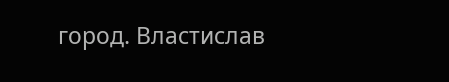город. Властислав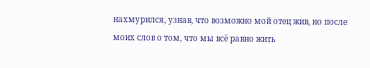нахмурился, узнав, что возможно мой отец жив, но после моих слов о том, что мы всё равно жить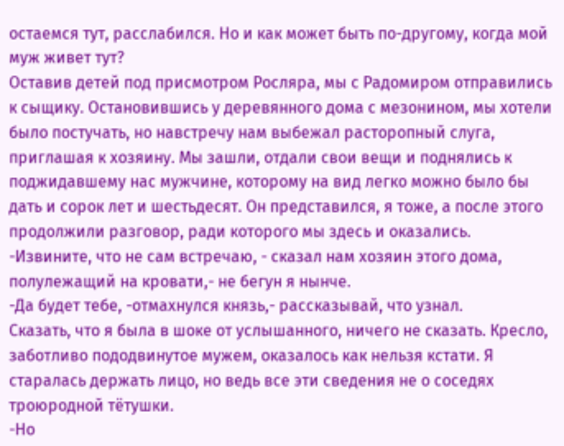остаемся тут, расслабился. Но и как может быть по-другому, когда мой муж живет тут?
Оставив детей под присмотром Росляра, мы с Радомиром отправились к сыщику. Остановившись у деревянного дома с мезонином, мы хотели было постучать, но навстречу нам выбежал расторопный слуга, приглашая к хозяину. Мы зашли, отдали свои вещи и поднялись к поджидавшему нас мужчине, которому на вид легко можно было бы дать и сорок лет и шестьдесят. Он представился, я тоже, а после этого продолжили разговор, ради которого мы здесь и оказались.
-Извините, что не сам встречаю, - сказал нам хозяин этого дома, полулежащий на кровати,- не бегун я нынче.
-Да будет тебе, -отмахнулся князь,- рассказывай, что узнал.
Сказать, что я была в шоке от услышанного, ничего не сказать. Кресло, заботливо пододвинутое мужем, оказалось как нельзя кстати. Я старалась держать лицо, но ведь все эти сведения не о соседях троюродной тётушки.
-Но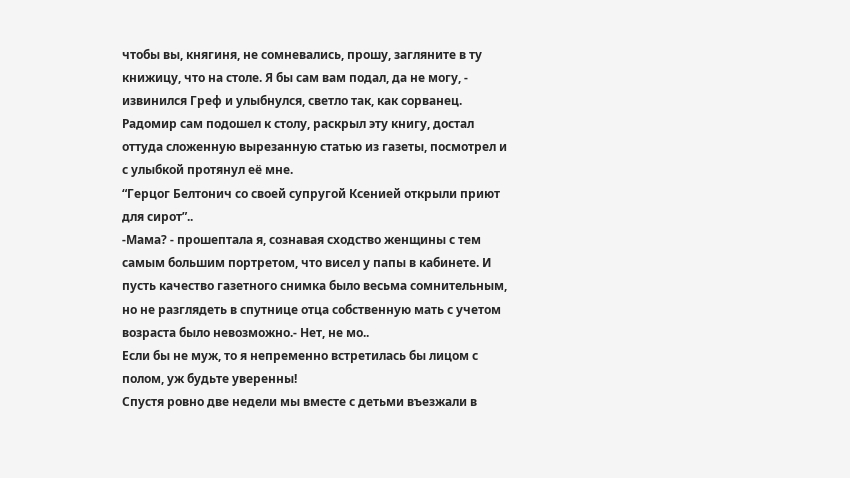чтобы вы, княгиня, не сомневались, прошу, загляните в ту книжицу, что на столе. Я бы сам вам подал, да не могу, - извинился Греф и улыбнулся, светло так, как сорванец.
Радомир сам подошел к столу, раскрыл эту книгу, достал оттуда сложенную вырезанную статью из газеты, посмотрел и с улыбкой протянул её мне.
“Герцог Белтонич со своей супругой Ксенией открыли приют для сирот”..
-Мама? - прошептала я, сознавая сходство женщины с тем самым большим портретом, что висел у папы в кабинете. И пусть качество газетного снимка было весьма сомнительным, но не разглядеть в спутнице отца собственную мать с учетом возраста было невозможно.- Нет, не мо..
Если бы не муж, то я непременно встретилась бы лицом с полом, уж будьте уверенны!
Спустя ровно две недели мы вместе с детьми въезжали в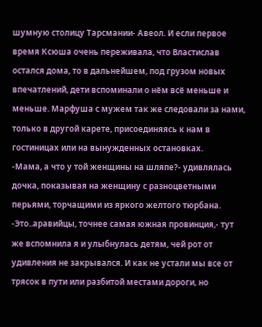шумную столицу Тарсмании- Авеол. И если первое время Ксюша очень переживала, что Властислав остался дома, то в дальнейшем, под грузом новых впечатлений, дети вспоминали о нём всё меньше и меньше. Марфуша с мужем так же следовали за нами, только в другой карете, присоединяясь к нам в гостиницах или на вынужденных остановках.
-Мама, а что у той женщины на шляпе?- удивлялась дочка, показывая на женщину с разноцветными перьями, торчащими из яркого желтого тюрбана.
-Это..аравийцы, точнее самая южная провинция,- тут же вспомнила я и улыбнулась детям, чей рот от удивления не закрывался. И как не устали мы все от трясок в пути или разбитой местами дороги, но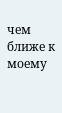чем ближе к моему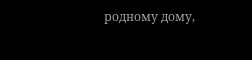родному дому,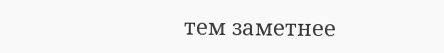тем заметнее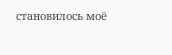становилось моё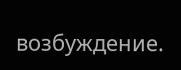возбуждение.